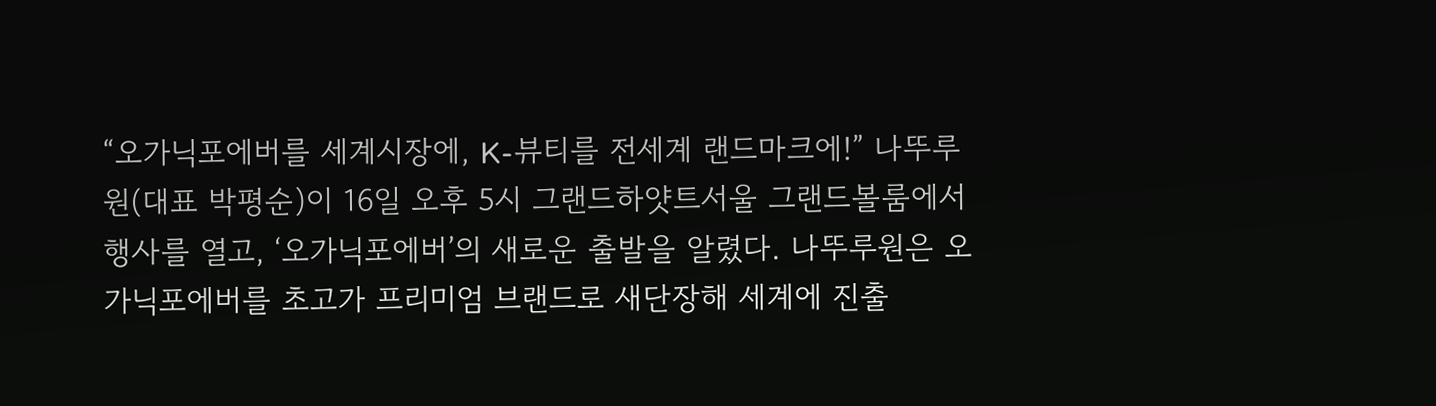“오가닉포에버를 세계시장에, K-뷰티를 전세계 랜드마크에!” 나뚜루원(대표 박평순)이 16일 오후 5시 그랜드하얏트서울 그랜드볼룸에서 행사를 열고, ‘오가닉포에버’의 새로운 출발을 알렸다. 나뚜루원은 오가닉포에버를 초고가 프리미엄 브랜드로 새단장해 세계에 진출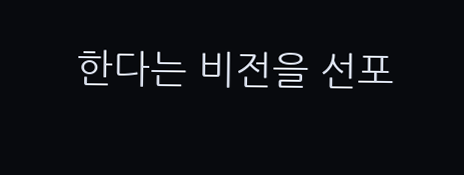한다는 비전을 선포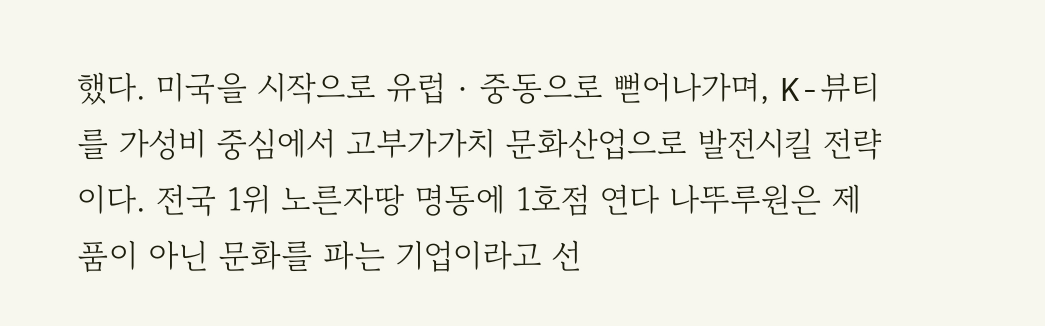했다. 미국을 시작으로 유럽‧중동으로 뻗어나가며, K-뷰티를 가성비 중심에서 고부가가치 문화산업으로 발전시킬 전략이다. 전국 1위 노른자땅 명동에 1호점 연다 나뚜루원은 제품이 아닌 문화를 파는 기업이라고 선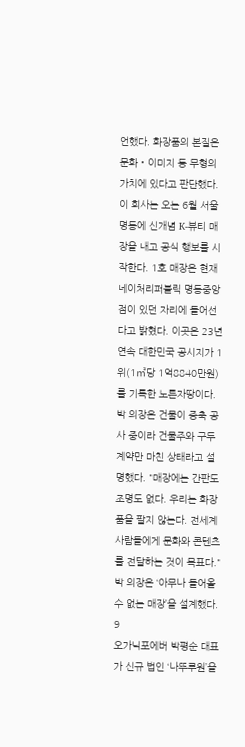언했다. 화장품의 본질은 문화‧이미지 등 무형의 가치에 있다고 판단했다. 이 회사는 오는 6월 서울 명동에 신개념 K-뷰티 매장을 내고 공식 행보를 시작한다. 1호 매장은 현재 네이처리퍼블릭 명동중앙점이 있던 자리에 들어선다고 밝혔다. 이곳은 23년 연속 대한민국 공시지가 1위(1㎡당 1억8840만원)를 기록한 노른자땅이다. 박 의장은 건물이 증축 공사 중이라 건물주와 구두 계약만 마친 상태라고 설명했다. "매장에는 간판도 조명도 없다. 우리는 화장품을 팔지 않는다. 전세계 사람들에게 문화와 콘텐츠를 전달하는 것이 목표다." 박 의장은 ‘아무나 들어올 수 없는 매장’을 설계했다. 9
오가닉포에버 박평순 대표가 신규 법인 ‘나뚜루원’을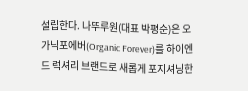설립한다. 나뚜루원(대표 박평순)은 오가닉포에버(Organic Forever)를 하이엔드 럭셔리 브랜드로 새롭게 포지셔닝한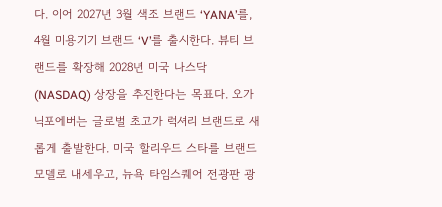다. 이어 2027년 3월 색조 브랜드 ‘YANA’를, 4월 미용기기 브랜드 ‘V’를 출시한다. 뷰티 브랜드를 확장해 2028년 미국 나스닥(NASDAQ) 상장을 추진한다는 목표다. 오가닉포에버는 글로벌 초고가 럭셔리 브랜드로 새롭게 출발한다. 미국 할리우드 스타를 브랜드 모델로 내세우고, 뉴욕 타임스퀘어 전광판 광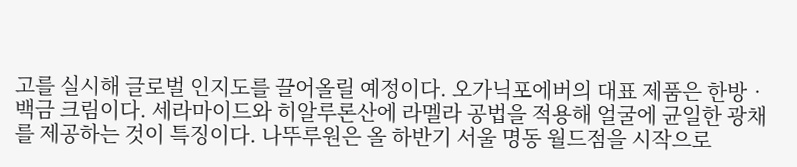고를 실시해 글로벌 인지도를 끌어올릴 예정이다. 오가닉포에버의 대표 제품은 한방‧백금 크림이다. 세라마이드와 히알루론산에 라멜라 공법을 적용해 얼굴에 균일한 광채를 제공하는 것이 특징이다. 나뚜루원은 올 하반기 서울 명동 월드점을 시작으로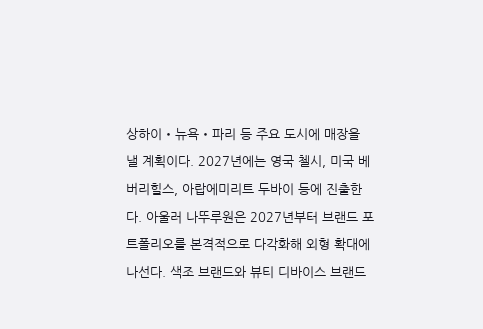상하이‧뉴욕‧파리 등 주요 도시에 매장을 낼 계획이다. 2027년에는 영국 첼시, 미국 베버리힐스, 아랍에미리트 두바이 등에 진출한다. 아울러 나뚜루원은 2027년부터 브랜드 포트폴리오를 본격적으로 다각화해 외형 확대에 나선다. 색조 브랜드와 뷰티 디바이스 브랜드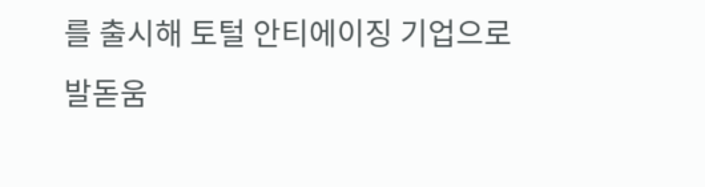를 출시해 토털 안티에이징 기업으로 발돋움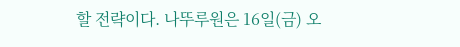할 전략이다. 나뚜루원은 16일(금) 오